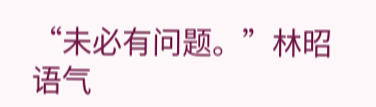“未必有问题。”林昭语气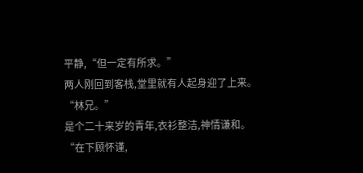平静,“但一定有所求。”
两人刚回到客栈,堂里就有人起身迎了上来。
“林兄。”
是个二十来岁的青年,衣衫整洁,神情谦和。
“在下顾怀谨,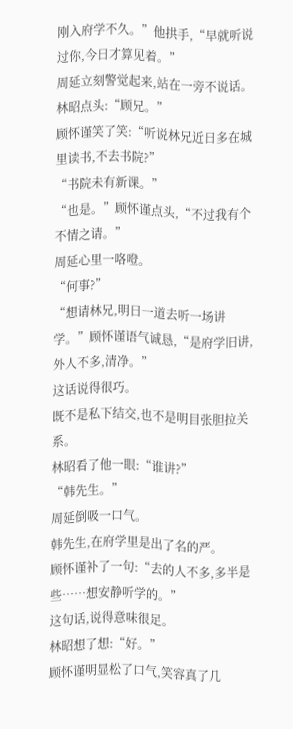刚入府学不久。”他拱手,“早就听说过你,今日才算见着。”
周延立刻警觉起来,站在一旁不说话。
林昭点头:“顾兄。”
顾怀谨笑了笑:“听说林兄近日多在城里读书,不去书院?”
“书院未有新课。”
“也是。”顾怀谨点头,“不过我有个不情之请。”
周延心里一咯噔。
“何事?”
“想请林兄,明日一道去听一场讲学。”顾怀谨语气诚恳,“是府学旧讲,外人不多,清净。”
这话说得很巧。
既不是私下结交,也不是明目张胆拉关系。
林昭看了他一眼:“谁讲?”
“韩先生。”
周延倒吸一口气。
韩先生,在府学里是出了名的严。
顾怀谨补了一句:“去的人不多,多半是些……想安静听学的。”
这句话,说得意味很足。
林昭想了想:“好。”
顾怀谨明显松了口气,笑容真了几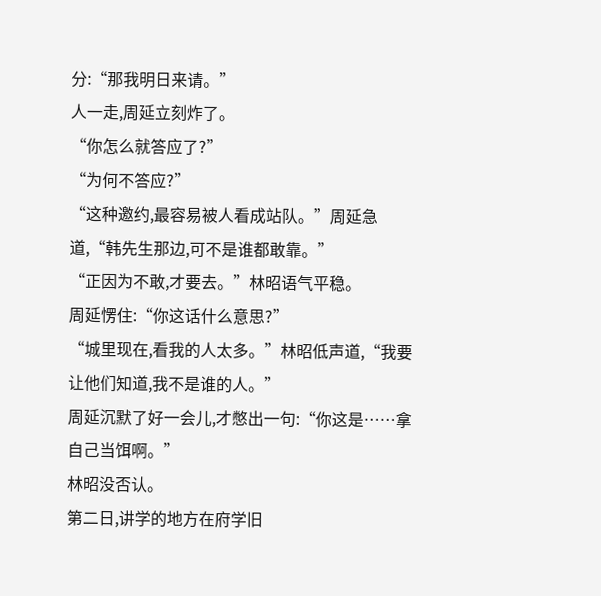分:“那我明日来请。”
人一走,周延立刻炸了。
“你怎么就答应了?”
“为何不答应?”
“这种邀约,最容易被人看成站队。”周延急道,“韩先生那边,可不是谁都敢靠。”
“正因为不敢,才要去。”林昭语气平稳。
周延愣住:“你这话什么意思?”
“城里现在,看我的人太多。”林昭低声道,“我要让他们知道,我不是谁的人。”
周延沉默了好一会儿,才憋出一句:“你这是……拿自己当饵啊。”
林昭没否认。
第二日,讲学的地方在府学旧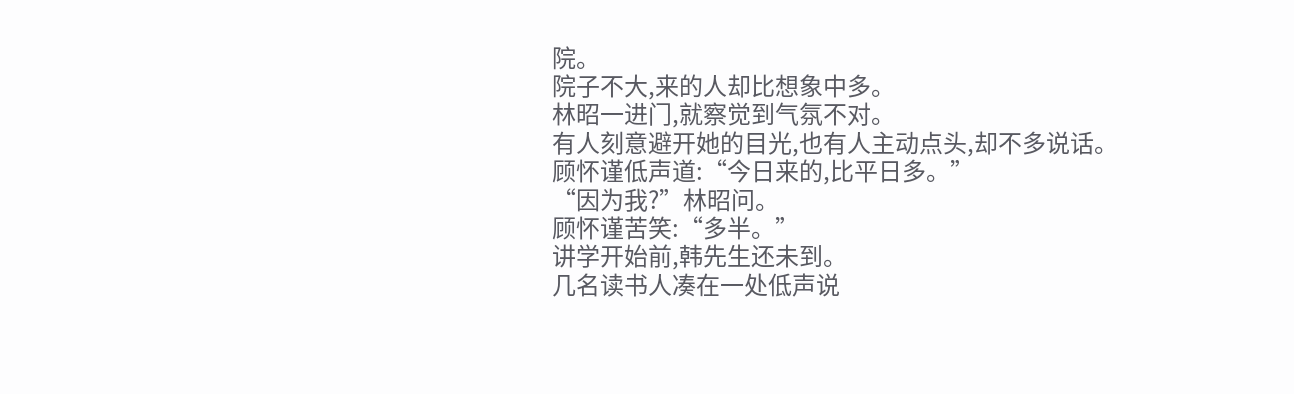院。
院子不大,来的人却比想象中多。
林昭一进门,就察觉到气氛不对。
有人刻意避开她的目光,也有人主动点头,却不多说话。
顾怀谨低声道:“今日来的,比平日多。”
“因为我?”林昭问。
顾怀谨苦笑:“多半。”
讲学开始前,韩先生还未到。
几名读书人凑在一处低声说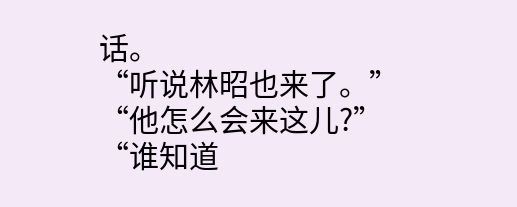话。
“听说林昭也来了。”
“他怎么会来这儿?”
“谁知道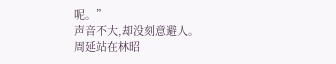呢。”
声音不大,却没刻意避人。
周延站在林昭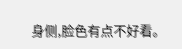身侧,脸色有点不好看。